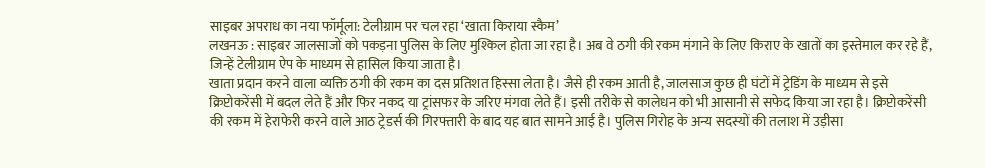साइबर अपराध का नया फॉर्मूला: टेलीग्राम पर चल रहा ‘खाता किराया स्कैम’
लखनऊ : साइबर जालसाजों को पकड़ना पुलिस के लिए मुश्किल होता जा रहा है। अब वे ठगी की रकम मंगाने के लिए किराए के खातों का इस्तेमाल कर रहे हैं, जिन्हें टेलीग्राम ऐप के माध्यम से हासिल किया जाता है।
खाता प्रदान करने वाला व्यक्ति ठगी की रकम का दस प्रतिशत हिस्सा लेता है। जैसे ही रकम आती है, जालसाज कुछ ही घंटों में ट्रेडिंग के माध्यम से इसे क्रिप्टोकरेंसी में बदल लेते हैं और फिर नकद या ट्रांसफर के जरिए मंगवा लेते हैं। इसी तरीके से कालेधन को भी आसानी से सफेद किया जा रहा है। क्रिप्टोकरेंसी की रकम में हेराफेरी करने वाले आठ ट्रेडर्स की गिरफ्तारी के बाद यह बात सामने आई है। पुलिस गिरोह के अन्य सदस्यों की तलाश में उड़ीसा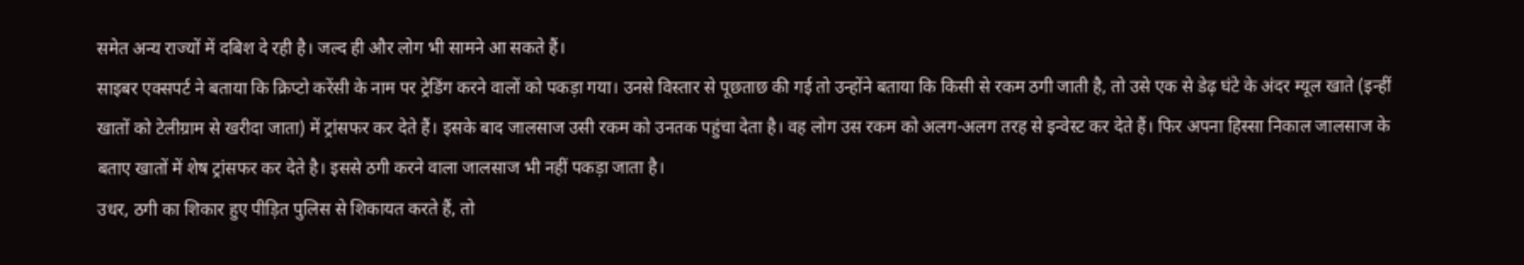समेत अन्य राज्यों में दबिश दे रही है। जल्द ही और लोग भी सामने आ सकते हैं।
साइबर एक्सपर्ट ने बताया कि क्रिप्टो करेंसी के नाम पर ट्रेडिंग करने वालों को पकड़ा गया। उनसे विस्तार से पूछताछ की गई तो उन्होंने बताया कि किसी से रकम ठगी जाती है, तो उसे एक से डेढ़ घंटे के अंदर म्यूल खाते (इन्हीं खातों को टेलीग्राम से खरीदा जाता) में ट्रांसफर कर देते हैं। इसके बाद जालसाज उसी रकम को उनतक पहुंचा देता है। वह लोग उस रकम को अलग-अलग तरह से इन्वेस्ट कर देते हैं। फिर अपना हिस्सा निकाल जालसाज के बताए खातों में शेष ट्रांसफर कर देते है। इससे ठगी करने वाला जालसाज भी नहीं पकड़ा जाता है।
उधर, ठगी का शिकार हुए पीड़ित पुलिस से शिकायत करते हैं, तो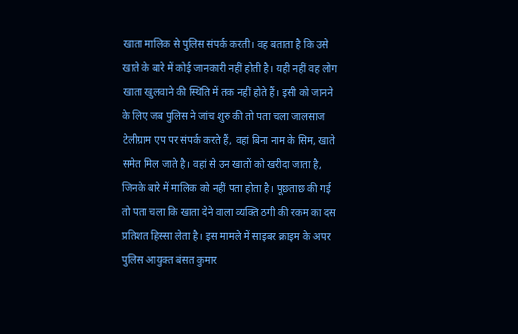खाता मालिक से पुलिस संपर्क करती। वह बताता है कि उसे खाते के बारे में कोई जानकारी नहीं होती है। यही नहीं वह लोग खाता खुलवाने की स्थिति में तक नहीं होते हैं। इसी को जानने के लिए जब पुलिस ने जांच शुरु की तो पता चला जालसाज टेलीग्राम एप पर संपर्क करते हैं, वहां बिना नाम के सिम, खाते समेत मिल जाते है। वहां से उन खातों को खरीदा जाता है, जिनके बारे में मालिक को नहीं पता होता है। पूछताछ की गई तो पता चला कि खाता देने वाला व्यक्ति ठगी की रकम का दस प्रतिशत हिस्सा लेता है। इस मामले में साइबर क्राइम के अपर पुलिस आयुक्त बंसत कुमार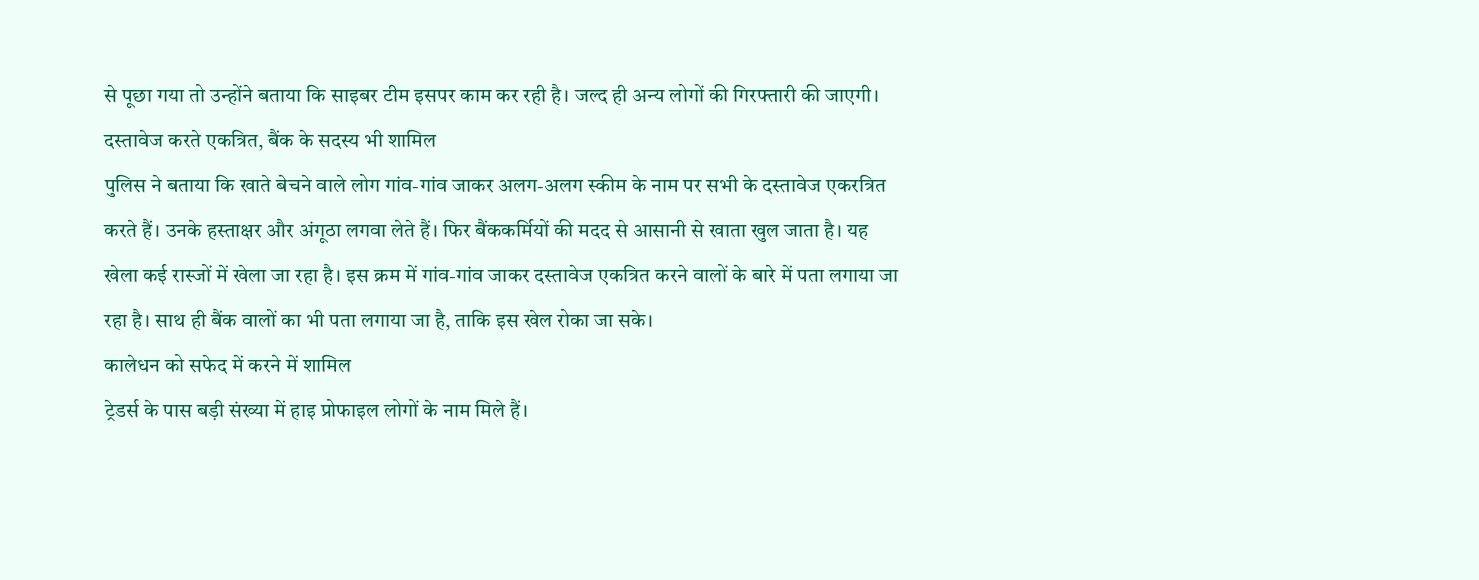से पूछा गया तो उन्होंने बताया कि साइबर टीम इसपर काम कर रही है। जल्द ही अन्य लोगों की गिरफ्तारी की जाएगी।
दस्तावेज करते एकत्रित, बैंक के सदस्य भी शामिल
पुलिस ने बताया कि खाते बेचने वाले लोग गांव-गांव जाकर अलग-अलग स्कीम के नाम पर सभी के दस्तावेज एकरत्रित करते हैं। उनके हस्ताक्षर और अंगूठा लगवा लेते हैं। फिर बैंककर्मियों की मदद से आसानी से खाता खुल जाता है। यह खेला कई रास्जों में खेला जा रहा है। इस क्रम में गांव-गांव जाकर दस्तावेज एकत्रित करने वालों के बारे में पता लगाया जा रहा है। साथ ही बैंक वालों का भी पता लगाया जा है, ताकि इस खेल रोका जा सके।
कालेधन को सफेद में करने में शामिल
ट्रेडर्स के पास बड़ी संख्या में हाइ प्रोफाइल लोगों के नाम मिले हैं।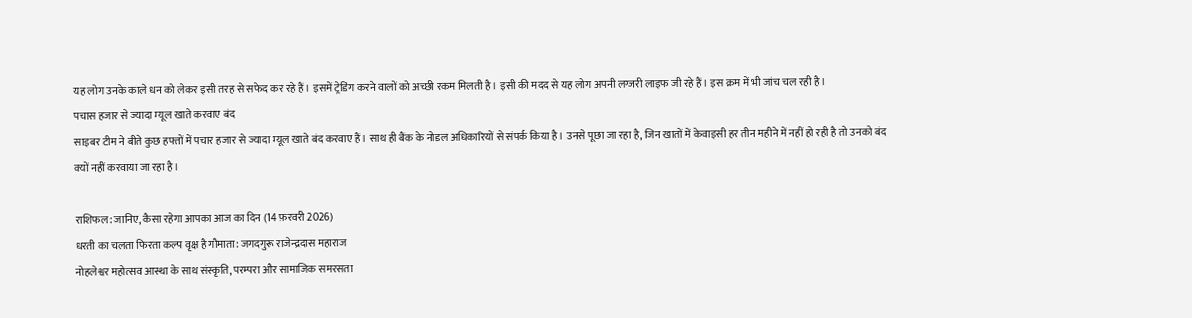यह लोग उनके काले धन को लेकर इसी तरह से सफेद कर रहे हैं। इसमें ट्रेडिंग करने वालों को अच्छी रकम मिलती है। इसी की मदद से यह लोग अपनी लग्जरी लाइफ जी रहे हैं। इस क्रम में भी जांच चल रही है।
पचास हजार से ज्यादा म्यूल खाते करवाए बंद
साइबर टीम ने बीते कुछ हफ्तों में पचार हजार से ज्यादा म्यूल खाते बंद करवाए हैं। साथ ही बैंक के नोडल अधिकारियों से संपर्क किया है। उनसे पूछा जा रहा है, जिन खातों में केवाइसी हर तीन महीने में नहीं हो रही है तो उनको बंद क्यों नहीं करवाया जा रहा है।

राशिफल: जानिए, कैसा रहेगा आपका आज का दिन (14 फ़रवरी 2026)
धरती का चलता फिरता कल्प वृक्ष है गौमाता: जगदगुरू राजेन्द्रदास महाराज
नोहलेश्वर महोत्सव आस्था के साथ संस्कृति, परम्परा और सामाजिक समरसता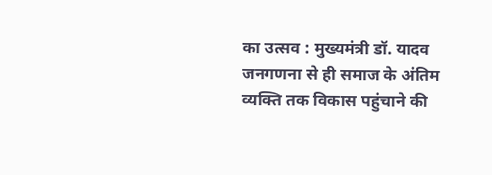का उत्सव : मुख्यमंत्री डॉ. यादव
जनगणना से ही समाज के अंतिम व्यक्ति तक विकास पहुंचाने की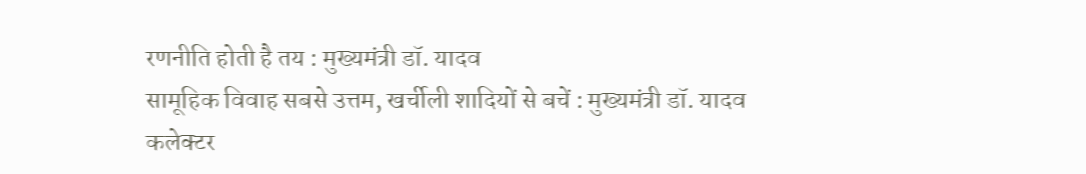रणनीति होती है तय : मुख्यमंत्री डॉ. यादव
सामूहिक विवाह सबसे उत्तम, खर्चीली शादियों से बचें : मुख्यमंत्री डॉ. यादव
कलेक्टर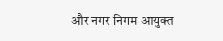और नगर निगम आयुक्त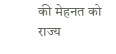की मेहनत को राज्य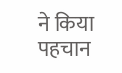ने किया पहचान